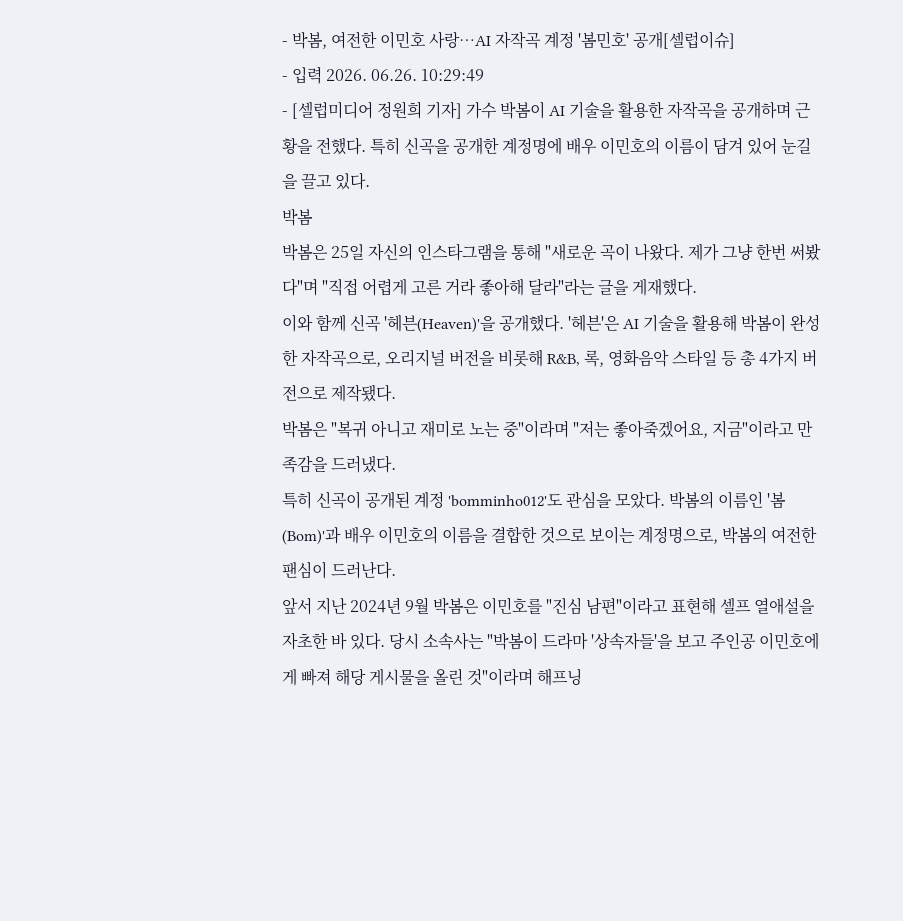- 박봄, 여전한 이민호 사랑…AI 자작곡 계정 '봄민호' 공개[셀럽이슈]
- 입력 2026. 06.26. 10:29:49
- [셀럽미디어 정원희 기자] 가수 박봄이 AI 기술을 활용한 자작곡을 공개하며 근황을 전했다. 특히 신곡을 공개한 계정명에 배우 이민호의 이름이 담겨 있어 눈길을 끌고 있다.
박봄
박봄은 25일 자신의 인스타그램을 통해 "새로운 곡이 나왔다. 제가 그냥 한번 써봤다"며 "직접 어렵게 고른 거라 좋아해 달라"라는 글을 게재했다.
이와 함께 신곡 '헤븐(Heaven)'을 공개했다. '헤븐'은 AI 기술을 활용해 박봄이 완성한 자작곡으로, 오리지널 버전을 비롯해 R&B, 록, 영화음악 스타일 등 총 4가지 버전으로 제작됐다.
박봄은 "복귀 아니고 재미로 노는 중"이라며 "저는 좋아죽겠어요, 지금"이라고 만족감을 드러냈다.
특히 신곡이 공개된 계정 'bomminho012'도 관심을 모았다. 박봄의 이름인 '봄(Bom)'과 배우 이민호의 이름을 결합한 것으로 보이는 계정명으로, 박봄의 여전한 팬심이 드러난다.
앞서 지난 2024년 9월 박봄은 이민호를 "진심 남편"이라고 표현해 셀프 열애설을 자초한 바 있다. 당시 소속사는 "박봄이 드라마 '상속자들'을 보고 주인공 이민호에게 빠져 해당 게시물을 올린 것"이라며 해프닝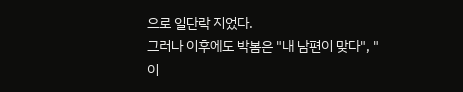으로 일단락 지었다.
그러나 이후에도 박봄은 "내 남편이 맞다", "이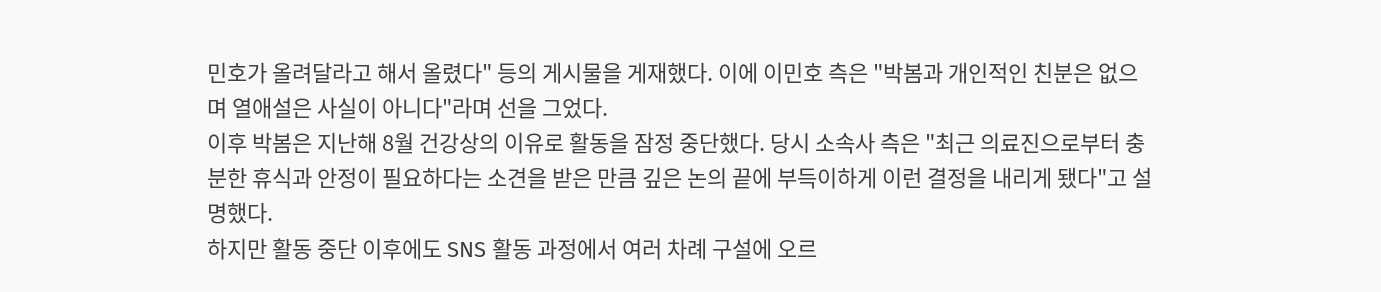민호가 올려달라고 해서 올렸다" 등의 게시물을 게재했다. 이에 이민호 측은 "박봄과 개인적인 친분은 없으며 열애설은 사실이 아니다"라며 선을 그었다.
이후 박봄은 지난해 8월 건강상의 이유로 활동을 잠정 중단했다. 당시 소속사 측은 "최근 의료진으로부터 충분한 휴식과 안정이 필요하다는 소견을 받은 만큼 깊은 논의 끝에 부득이하게 이런 결정을 내리게 됐다"고 설명했다.
하지만 활동 중단 이후에도 SNS 활동 과정에서 여러 차례 구설에 오르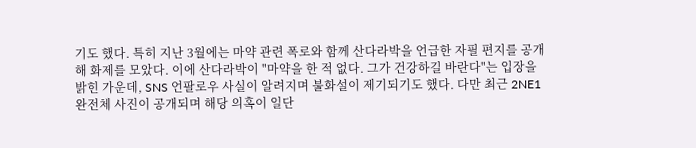기도 했다. 특히 지난 3월에는 마약 관련 폭로와 함께 산다라박을 언급한 자필 편지를 공개해 화제를 모았다. 이에 산다라박이 "마약을 한 적 없다. 그가 건강하길 바란다"는 입장을 밝힌 가운데, SNS 언팔로우 사실이 알려지며 불화설이 제기되기도 했다. 다만 최근 2NE1 완전체 사진이 공개되며 해당 의혹이 일단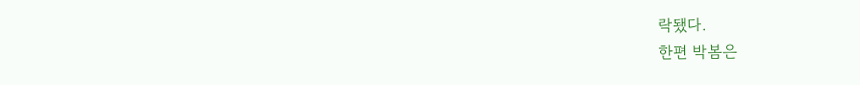락됐다.
한편 박봄은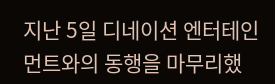지난 5일 디네이션 엔터테인먼트와의 동행을 마무리했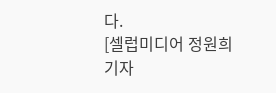다.
[셀럽미디어 정원희 기자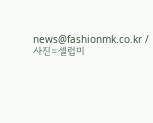news@fashionmk.co.kr / 사진=셀럽미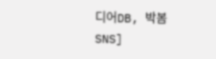디어DB, 박봄 SNS]